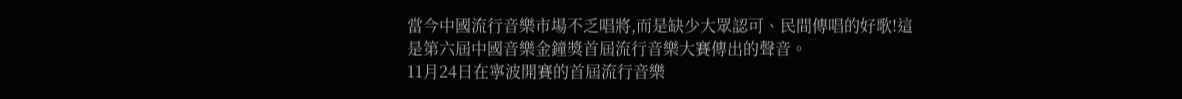當今中國流行音樂市場不乏唱將,而是缺少大眾認可、民間傳唱的好歌!這是第六屆中國音樂金鐘獎首屆流行音樂大賽傳出的聲音。
11月24日在寧波開賽的首屆流行音樂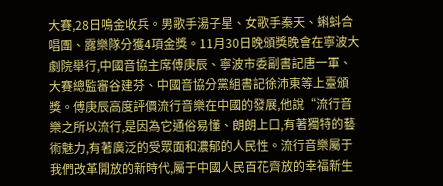大賽,28日鳴金收兵。男歌手湯子星、女歌手秦天、蝌蚪合唱團、露樂隊分獲4項金獎。11月30日晚頒獎晚會在寧波大劇院舉行,中國音協主席傅庚辰、寧波市委副書記唐一軍、大賽總監審谷建芬、中國音協分黨組書記徐沛東等上臺頒獎。傅庚辰高度評價流行音樂在中國的發展,他說“流行音樂之所以流行,是因為它通俗易懂、朗朗上口,有著獨特的藝術魅力,有著廣泛的受眾面和濃郁的人民性。流行音樂屬于我們改革開放的新時代,屬于中國人民百花齊放的幸福新生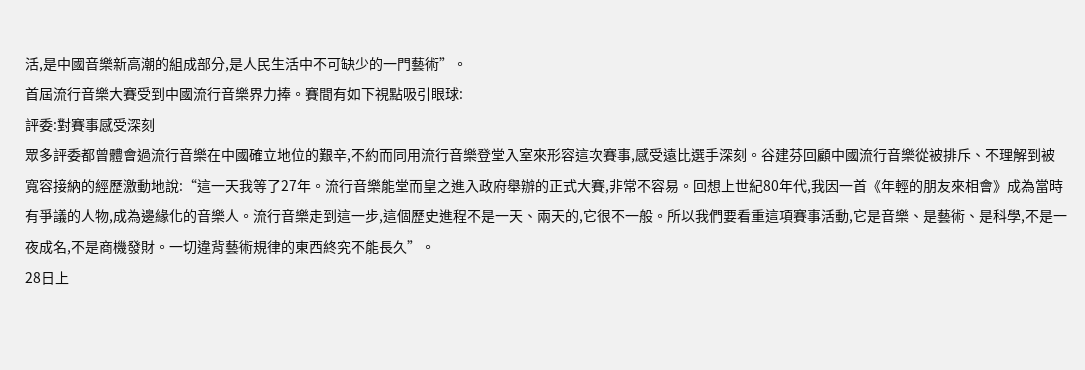活,是中國音樂新高潮的組成部分,是人民生活中不可缺少的一門藝術”。
首屆流行音樂大賽受到中國流行音樂界力捧。賽間有如下視點吸引眼球:
評委:對賽事感受深刻
眾多評委都曾體會過流行音樂在中國確立地位的艱辛,不約而同用流行音樂登堂入室來形容這次賽事,感受遠比選手深刻。谷建芬回顧中國流行音樂從被排斥、不理解到被寬容接納的經歷激動地說:“這一天我等了27年。流行音樂能堂而皇之進入政府舉辦的正式大賽,非常不容易。回想上世紀80年代,我因一首《年輕的朋友來相會》成為當時有爭議的人物,成為邊緣化的音樂人。流行音樂走到這一步,這個歷史進程不是一天、兩天的,它很不一般。所以我們要看重這項賽事活動,它是音樂、是藝術、是科學,不是一夜成名,不是商機發財。一切違背藝術規律的東西終究不能長久”。
28日上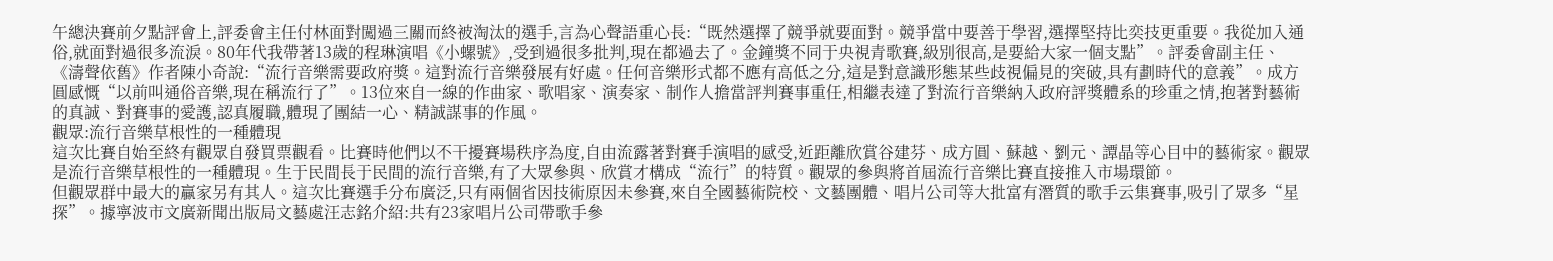午總決賽前夕點評會上,評委會主任付林面對闖過三關而終被淘汰的選手,言為心聲語重心長:“既然選擇了競爭就要面對。競爭當中要善于學習,選擇堅持比奕技更重要。我從加入通俗,就面對過很多流淚。80年代我帶著13歲的程琳演唱《小螺號》,受到過很多批判,現在都過去了。金鐘獎不同于央視青歌賽,級別很高,是要給大家一個支點”。評委會副主任、《濤聲依舊》作者陳小奇說:“流行音樂需要政府獎。這對流行音樂發展有好處。任何音樂形式都不應有高低之分,這是對意識形態某些歧視偏見的突破,具有劃時代的意義”。成方圓感慨“以前叫通俗音樂,現在稱流行了”。13位來自一線的作曲家、歌唱家、演奏家、制作人擔當評判賽事重任,相繼表達了對流行音樂納入政府評獎體系的珍重之情,抱著對藝術的真誠、對賽事的愛護,認真履職,體現了團結一心、精誠謀事的作風。
觀眾:流行音樂草根性的一種體現
這次比賽自始至終有觀眾自發買票觀看。比賽時他們以不干擾賽場秩序為度,自由流露著對賽手演唱的感受,近距離欣賞谷建芬、成方圓、蘇越、劉元、譚晶等心目中的藝術家。觀眾是流行音樂草根性的一種體現。生于民間長于民間的流行音樂,有了大眾參與、欣賞才構成“流行”的特質。觀眾的參與將首屆流行音樂比賽直接推入市場環節。
但觀眾群中最大的贏家另有其人。這次比賽選手分布廣泛,只有兩個省因技術原因未參賽,來自全國藝術院校、文藝團體、唱片公司等大批富有潛質的歌手云集賽事,吸引了眾多“星探”。據寧波市文廣新聞出版局文藝處汪志銘介紹:共有23家唱片公司帶歌手參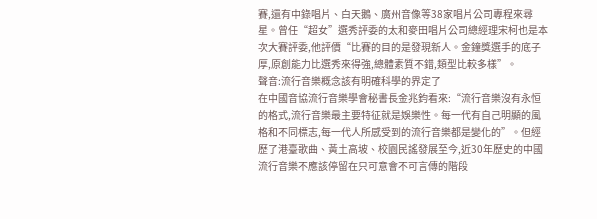賽,還有中錄唱片、白天鵝、廣州音像等38家唱片公司專程來尋星。曾任“超女”選秀評委的太和麥田唱片公司總經理宋柯也是本次大賽評委,他評價“比賽的目的是發現新人。金鐘獎選手的底子厚,原創能力比選秀來得強,總體素質不錯,類型比較多樣”。
聲音:流行音樂概念該有明確科學的界定了
在中國音協流行音樂學會秘書長金兆鈞看來:“流行音樂沒有永恒的格式,流行音樂最主要特征就是娛樂性。每一代有自己明顯的風格和不同標志,每一代人所感受到的流行音樂都是變化的”。但經歷了港臺歌曲、黃土高坡、校園民謠發展至今,近30年歷史的中國流行音樂不應該停留在只可意會不可言傳的階段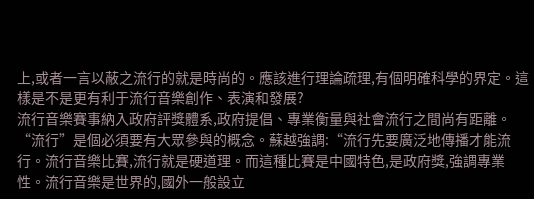上,或者一言以蔽之流行的就是時尚的。應該進行理論疏理,有個明確科學的界定。這樣是不是更有利于流行音樂創作、表演和發展?
流行音樂賽事納入政府評獎體系,政府提倡、專業衡量與社會流行之間尚有距離。“流行”是個必須要有大眾參與的概念。蘇越強調:“流行先要廣泛地傳播才能流行。流行音樂比賽,流行就是硬道理。而這種比賽是中國特色,是政府獎,強調專業性。流行音樂是世界的,國外一般設立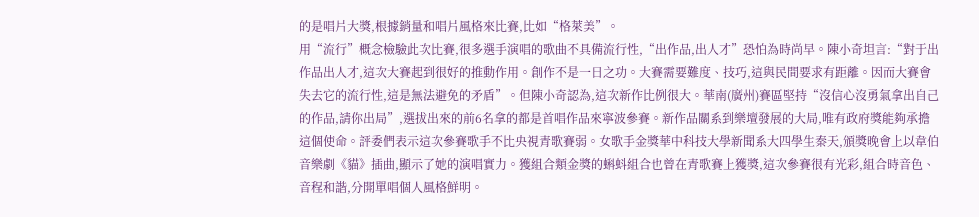的是唱片大獎,根據銷量和唱片風格來比賽,比如“格萊美”。
用“流行”概念檢驗此次比賽,很多選手演唱的歌曲不具備流行性,“出作品,出人才”恐怕為時尚早。陳小奇坦言:“對于出作品出人才,這次大賽起到很好的推動作用。創作不是一日之功。大賽需要難度、技巧,這與民間要求有距離。因而大賽會失去它的流行性,這是無法避免的矛盾”。但陳小奇認為,這次新作比例很大。華南(廣州)賽區堅持“沒信心沒勇氣拿出自己的作品,請你出局”,選拔出來的前6名拿的都是首唱作品來寧波參賽。新作品關系到樂壇發展的大局,唯有政府獎能夠承擔這個使命。評委們表示這次參賽歌手不比央視青歌賽弱。女歌手金獎華中科技大學新聞系大四學生秦天,頒獎晚會上以韋伯音樂劇《貓》插曲,顯示了她的演唱實力。獲組合類金獎的蝌蚪組合也曾在青歌賽上獲獎,這次參賽很有光彩,組合時音色、音程和諧,分開單唱個人風格鮮明。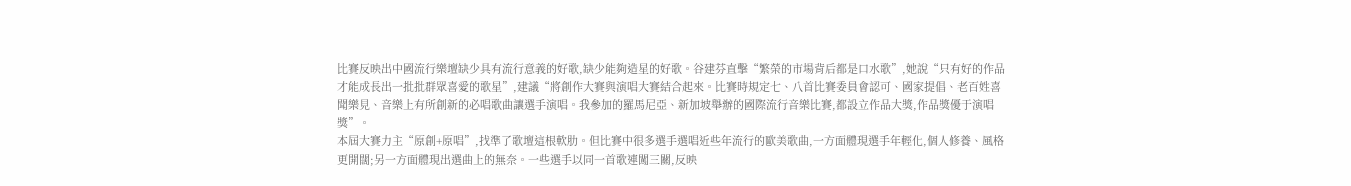比賽反映出中國流行樂壇缺少具有流行意義的好歌,缺少能夠造星的好歌。谷建芬直擊“繁榮的市場背后都是口水歌”,她說“只有好的作品才能成長出一批批群眾喜愛的歌星”,建議“將創作大賽與演唱大賽結合起來。比賽時規定七、八首比賽委員會認可、國家提倡、老百姓喜聞樂見、音樂上有所創新的必唱歌曲讓選手演唱。我參加的羅馬尼亞、新加坡舉辦的國際流行音樂比賽,都設立作品大獎,作品獎優于演唱獎”。
本屆大賽力主“原創+原唱”,找準了歌壇這根軟肋。但比賽中很多選手選唱近些年流行的歐美歌曲,一方面體現選手年輕化,個人修養、風格更開闊;另一方面體現出選曲上的無奈。一些選手以同一首歌連闖三關,反映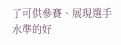了可供參賽、展現選手水準的好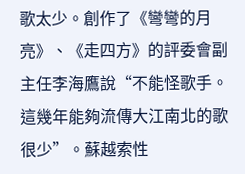歌太少。創作了《彎彎的月亮》、《走四方》的評委會副主任李海鷹說“不能怪歌手。這幾年能夠流傳大江南北的歌很少”。蘇越索性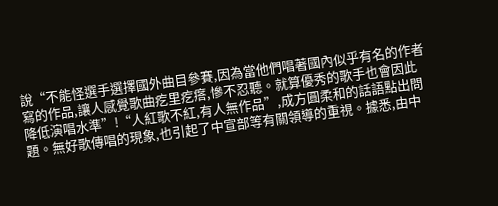說“不能怪選手選擇國外曲目參賽,因為當他們唱著國內似乎有名的作者寫的作品,讓人感覺歌曲疙里疙瘩,慘不忍聽。就算優秀的歌手也會因此降低演唱水準”!“人紅歌不紅,有人無作品”,成方圓柔和的話語點出問題。無好歌傳唱的現象,也引起了中宣部等有關領導的重視。據悉,由中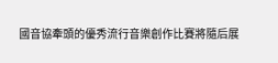國音協牽頭的優秀流行音樂創作比賽將隨后展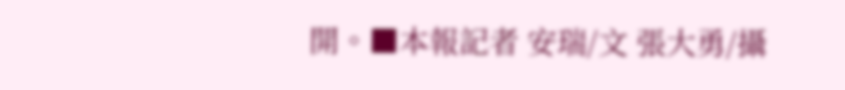開。■本報記者 安瑞/文 張大勇/攝